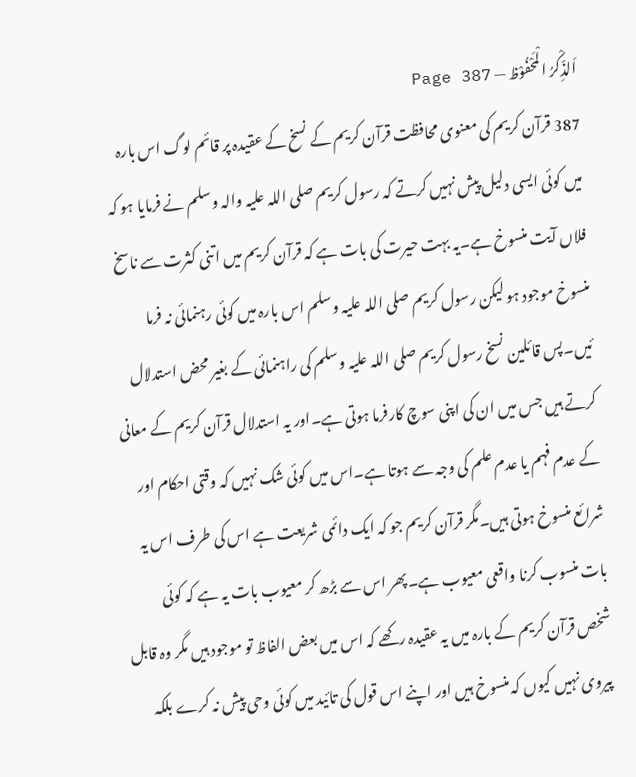اَلذِّکْرُ الْمَحْفُوْظ — Page 387
387 قرآن کریم کی معنوی محافظت قرآن کریم کے نسخ کے عقیدہ پر قائم لوگ اس بارہ میں کوئی ایسی دلیل پیش نہیں کرتے کہ رسول کریم صلی اللہ علیہ والہ وسلم نے فرمایا ہو کہ فلاں آیت منسوخ ہے۔یہ بہت حیرت کی بات ہے کہ قرآن کریم میں اتنی کثرت سے ناسخ منسوخ موجود ہو لیکن رسول کریم صلی اللہ علیہ وسلم اس بارہ میں کوئی رہنمائی نہ فرما ئیں۔پس قائلین نسخ رسول کریم صلی اللہ علیہ وسلم کی راہنمائی کے بغیر محض استدلال کرتے ہیں جس میں ان کی اپنی سوچ کارفرما ہوتی ہے۔اور یہ استدلال قرآن کریم کے معانی کے عدم فہم یا عدم علم کی وجہ سے ہوتا ہے۔اس میں کوئی شک نہیں کہ وقتی احکام اور شرائع منسوخ ہوتی ہیں۔مگر قرآن کریم جو کہ ایک دائمی شریعت ہے اس کی طرف اس یہ بات منسوب کرنا واقعی معیوب ہے۔پھر اس سے بڑھ کر معیوب بات یہ ہے کہ کوئی شخص قرآن کریم کے بارہ میں یہ عقیدہ رکھے کہ اس میں بعض الفاظ تو موجود ہیں مگر وہ قابل پیروی نہیں کیوں کہ منسوخ ہیں اور اپنے اس قول کی تائید میں کوئی وحی پیش نہ کرے بلکہ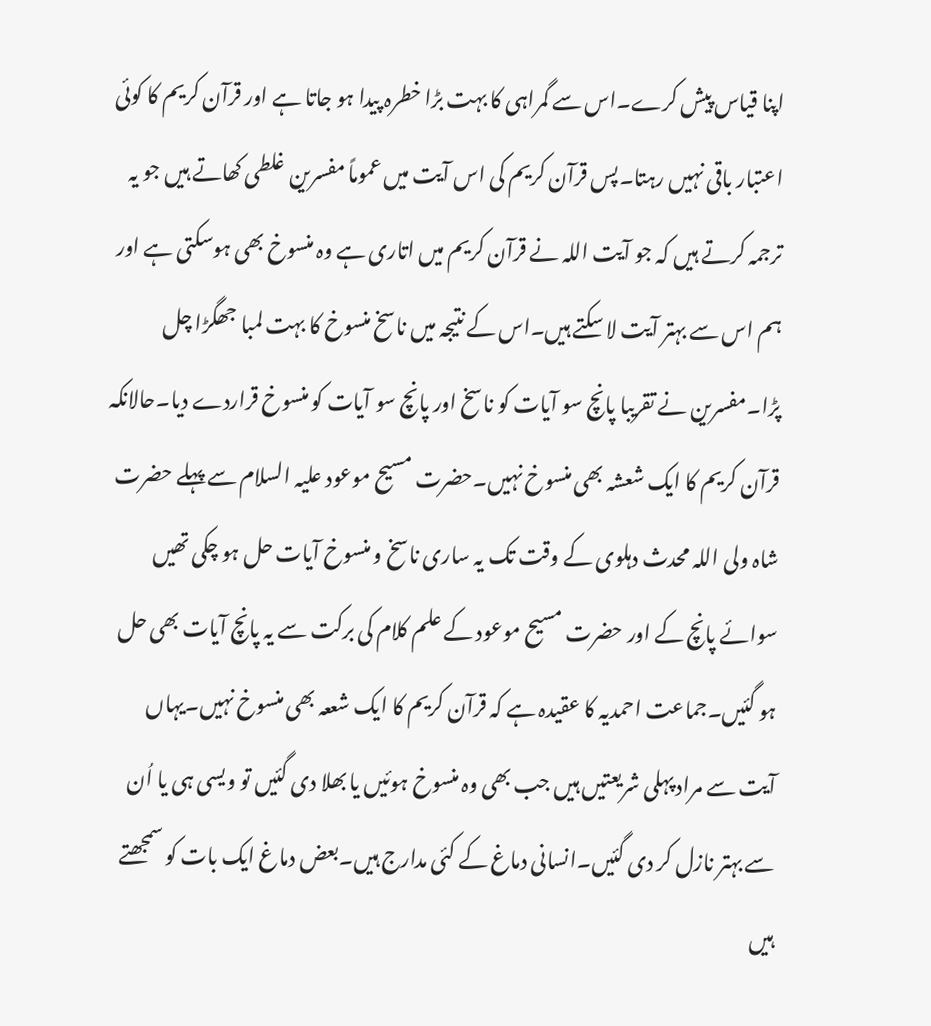اپنا قیاس پیش کرے۔اس سے گمراہی کا بہت بڑا خطرہ پیدا ہو جاتا ہے اور قرآن کریم کا کوئی اعتبار باقی نہیں رہتا۔پس قرآن کریم کی اس آیت میں عموماً مفسرین غلطی کھاتے ہیں جو یہ ترجمہ کرتے ہیں کہ جو آیت اللہ نے قرآن کریم میں اتاری ہے وہ منسوخ بھی ہوسکتی ہے اور ہم اس سے بہتر آیت لا سکتے ہیں۔اس کے نتیجہ میں ناسخ منسوخ کا بہت لمبا جھگڑا چل پڑا۔مفسرین نے تقریبا پانچ سو آیات کو ناسخ اور پانچ سو آیات کو منسوخ قراردے دیا۔حالانکہ قرآن کریم کا ایک شعشہ بھی منسوخ نہیں۔حضرت مسیح موعود علیہ السلام سے پہلے حضرت شاہ ولی اللہ محدث دہلوی کے وقت تک یہ ساری ناسخ و منسوخ آیات حل ہو چکی تھیں سوائے پانچ کے اور حضرت مسیح موعود کے علم کلام کی برکت سے یہ پانچ آیات بھی حل ہو گئیں۔جماعت احمدیہ کا عقیدہ ہے کہ قرآن کریم کا ایک شععہ بھی منسوخ نہیں۔یہاں آیت سے مراد پہلی شریعتیں ہیں جب بھی وہ منسوخ ہوئیں یا بھلا دی گئیں تو ویسی ہی یا اُن سے بہتر نازل کر دی گئیں۔انسانی دماغ کے کئی مدارج ہیں۔بعض دماغ ایک بات کو سمجھتے ہیں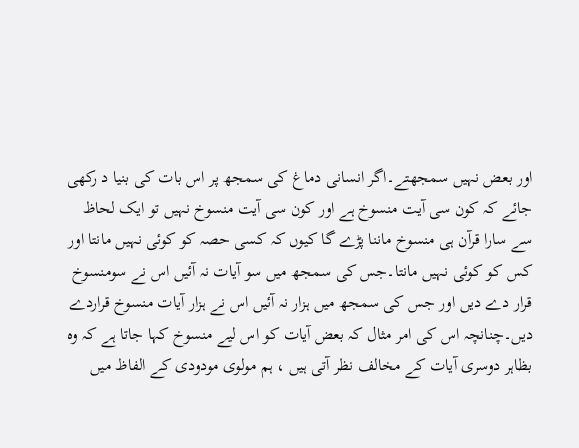اور بعض نہیں سمجھتے۔اگر انسانی دماغ کی سمجھ پر اس بات کی بنیا د رکھی جائے کہ کون سی آیت منسوخ ہے اور کون سی آیت منسوخ نہیں تو ایک لحاظ سے سارا قرآن ہی منسوخ ماننا پڑے گا کیوں کہ کسی حصہ کو کوئی نہیں مانتا اور کس کو کوئی نہیں مانتا۔جس کی سمجھ میں سو آیات نہ آئیں اس نے سومنسوخ قرار دے دیں اور جس کی سمجھ میں ہزار نہ آئیں اس نے ہزار آیات منسوخ قراردے دیں۔چنانچہ اس کی امر مثال کہ بعض آیات کو اس لیے منسوخ کہا جاتا ہے کہ وہ بظاہر دوسری آیات کے مخالف نظر آتی ہیں ، ہم مولوی مودودی کے الفاظ میں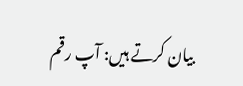بیان کرتے ہیں: آپ رقم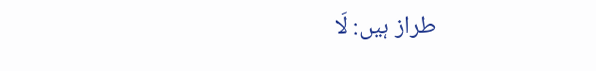طراز ہیں: لَا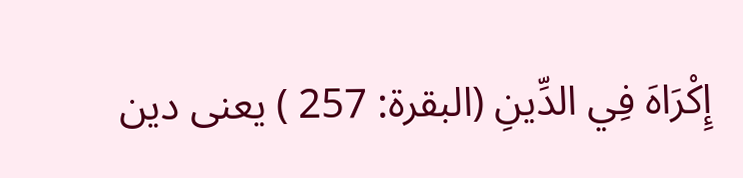إِكْرَاهَ فِي الدِّينِ (البقرة: 257 ) یعنی دین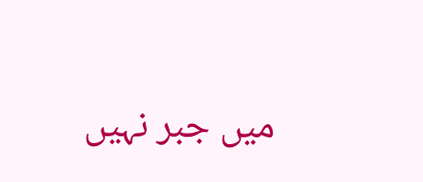میں جبر نہیں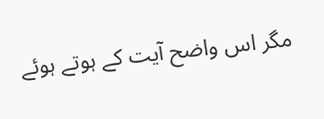مگر اس واضح آیت کے ہوتے ہوئے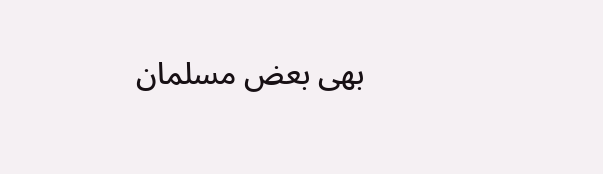بھی بعض مسلمان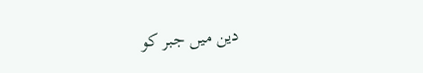دین میں جبر کو